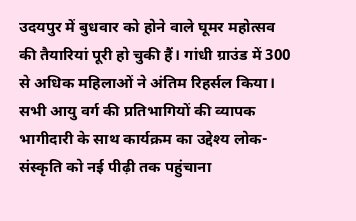उदयपुर में बुधवार को होने वाले घूमर महोत्सव की तैयारियां पूरी हो चुकी हैं। गांधी ग्राउंड में 300 से अधिक महिलाओं ने अंतिम रिहर्सल किया। सभी आयु वर्ग की प्रतिभागियों की व्यापक भागीदारी के साथ कार्यक्रम का उद्देश्य लोक-संस्कृति को नई पीढ़ी तक पहुंचाना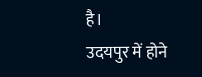है।
उदयपुर में होने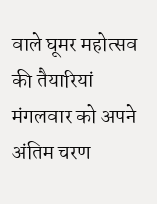वाले घूमर महोत्सव की तैयारियां मंगलवार को अपने अंतिम चरण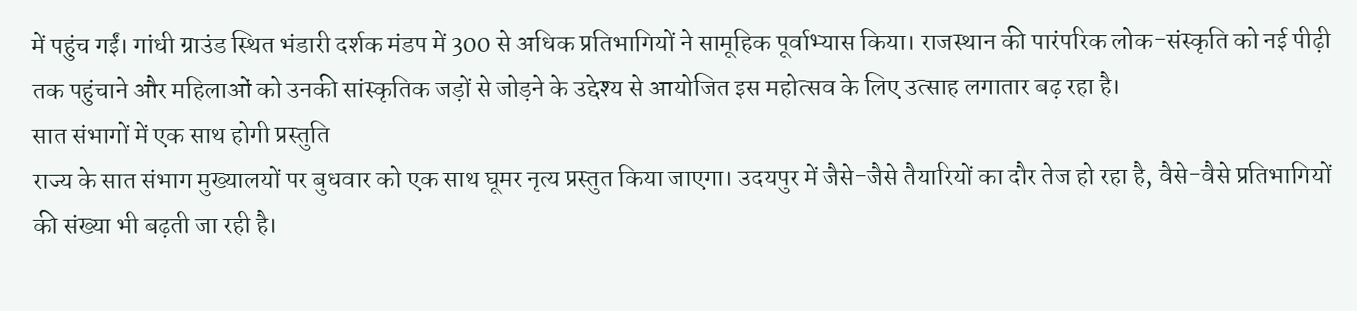में पहुंच गईं। गांधी ग्राउंड स्थित भंडारी दर्शक मंडप में 300 से अधिक प्रतिभागियों ने सामूहिक पूर्वाभ्यास किया। राजस्थान की पारंपरिक लोक-संस्कृति को नई पीढ़ी तक पहुंचाने और महिलाओं को उनकी सांस्कृतिक जड़ों से जोड़ने के उद्देश्य से आयोजित इस महोत्सव के लिए उत्साह लगातार बढ़ रहा है।
सात संभागों में एक साथ होगी प्रस्तुति
राज्य के सात संभाग मुख्यालयों पर बुधवार को एक साथ घूमर नृत्य प्रस्तुत किया जाएगा। उदयपुर में जैसे-जैसे तैयारियों का दौर तेज हो रहा है, वैसे-वैसे प्रतिभागियों की संख्या भी बढ़ती जा रही है।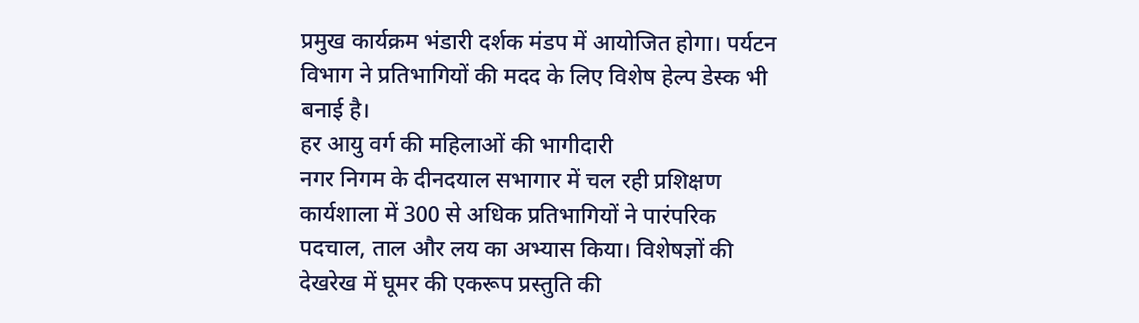प्रमुख कार्यक्रम भंडारी दर्शक मंडप में आयोजित होगा। पर्यटन विभाग ने प्रतिभागियों की मदद के लिए विशेष हेल्प डेस्क भी बनाई है।
हर आयु वर्ग की महिलाओं की भागीदारी
नगर निगम के दीनदयाल सभागार में चल रही प्रशिक्षण कार्यशाला में 300 से अधिक प्रतिभागियों ने पारंपरिक पदचाल, ताल और लय का अभ्यास किया। विशेषज्ञों की देखरेख में घूमर की एकरूप प्रस्तुति की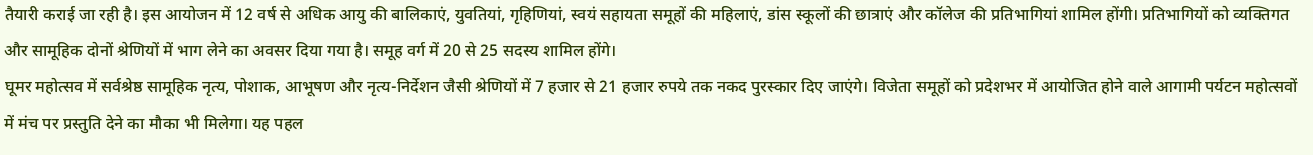तैयारी कराई जा रही है। इस आयोजन में 12 वर्ष से अधिक आयु की बालिकाएं, युवतियां, गृहिणियां, स्वयं सहायता समूहों की महिलाएं, डांस स्कूलों की छात्राएं और कॉलेज की प्रतिभागियां शामिल होंगी। प्रतिभागियों को व्यक्तिगत और सामूहिक दोनों श्रेणियों में भाग लेने का अवसर दिया गया है। समूह वर्ग में 20 से 25 सदस्य शामिल होंगे।
घूमर महोत्सव में सर्वश्रेष्ठ सामूहिक नृत्य, पोशाक, आभूषण और नृत्य-निर्देशन जैसी श्रेणियों में 7 हजार से 21 हजार रुपये तक नकद पुरस्कार दिए जाएंगे। विजेता समूहों को प्रदेशभर में आयोजित होने वाले आगामी पर्यटन महोत्सवों में मंच पर प्रस्तुति देने का मौका भी मिलेगा। यह पहल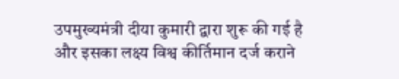उपमुख्यमंत्री दीया कुमारी द्वारा शुरू की गई है और इसका लक्ष्य विश्व कीर्तिमान दर्ज कराने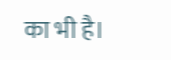का भी है।